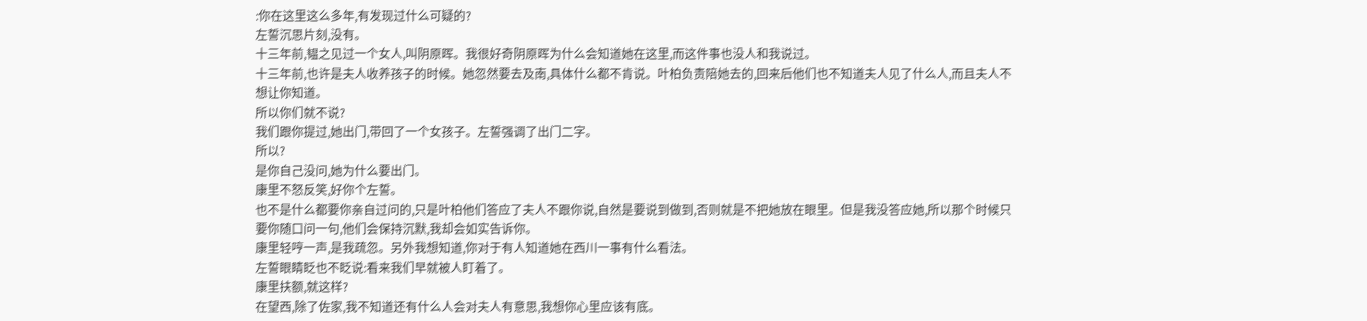:你在这里这么多年,有发现过什么可疑的?
左誓沉思片刻,没有。
十三年前,韫之见过一个女人,叫阴原晖。我很好奇阴原晖为什么会知道她在这里,而这件事也没人和我说过。
十三年前,也许是夫人收养孩子的时候。她忽然要去及南,具体什么都不肯说。叶柏负责陪她去的,回来后他们也不知道夫人见了什么人,而且夫人不想让你知道。
所以你们就不说?
我们跟你提过,她出门,带回了一个女孩子。左誓强调了出门二字。
所以?
是你自己没问,她为什么要出门。
康里不怒反笑,好你个左誓。
也不是什么都要你亲自过问的,只是叶柏他们答应了夫人不跟你说,自然是要说到做到,否则就是不把她放在眼里。但是我没答应她,所以那个时候只要你随口问一句,他们会保持沉默,我却会如实告诉你。
康里轻哼一声,是我疏忽。另外我想知道,你对于有人知道她在西川一事有什么看法。
左誓眼睛眨也不眨说:看来我们早就被人盯着了。
康里扶额,就这样?
在望西,除了佐家,我不知道还有什么人会对夫人有意思,我想你心里应该有底。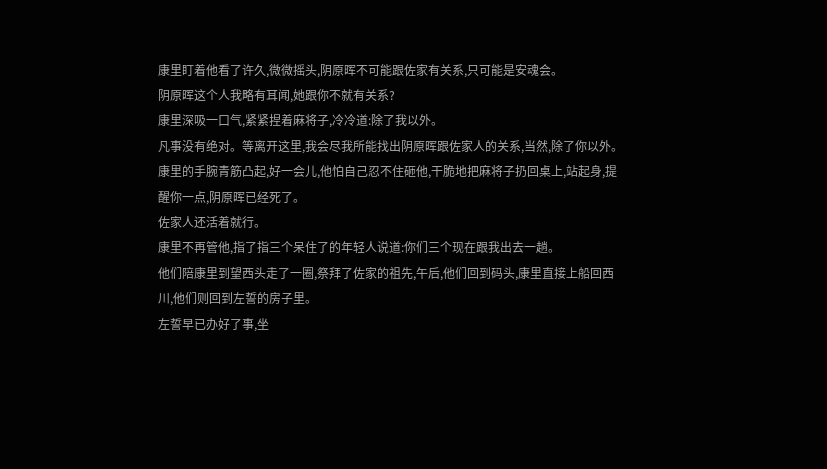康里盯着他看了许久,微微摇头,阴原晖不可能跟佐家有关系,只可能是安魂会。
阴原晖这个人我略有耳闻,她跟你不就有关系?
康里深吸一口气,紧紧捏着麻将子,冷冷道:除了我以外。
凡事没有绝对。等离开这里,我会尽我所能找出阴原晖跟佐家人的关系,当然,除了你以外。
康里的手腕青筋凸起,好一会儿,他怕自己忍不住砸他,干脆地把麻将子扔回桌上,站起身,提醒你一点,阴原晖已经死了。
佐家人还活着就行。
康里不再管他,指了指三个呆住了的年轻人说道:你们三个现在跟我出去一趟。
他们陪康里到望西头走了一圈,祭拜了佐家的祖先,午后,他们回到码头,康里直接上船回西川,他们则回到左誓的房子里。
左誓早已办好了事,坐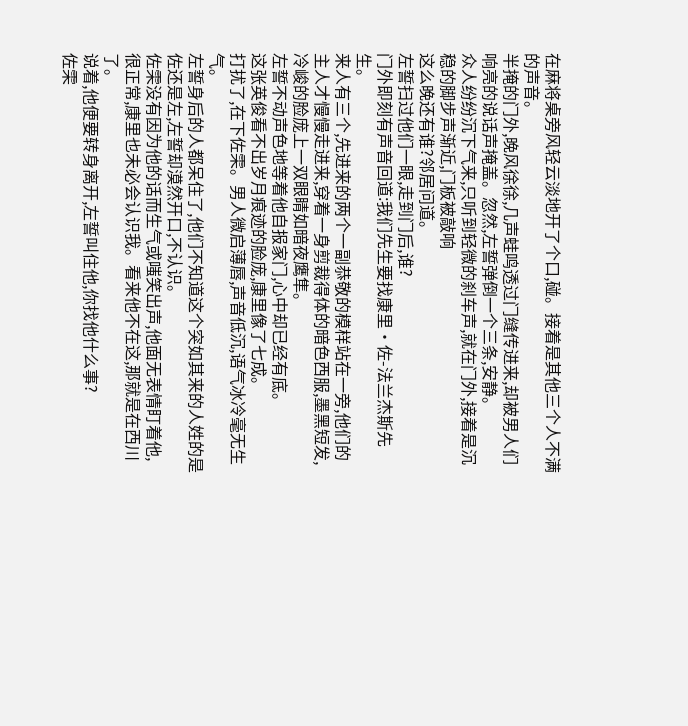在麻将桌旁风轻云淡地开了个口,碰。接着是其他三个人不满的声音。
半掩的门外,晚风徐徐,几声蛙鸣透过门缝传进来,却被男人们响亮的说话声掩盖。忽然,左誓弹倒一个三条,安静。
众人纷纷沉下气来,只听到轻微的刹车声,就在门外,接着是沉稳的脚步声渐近,门板被敲响
这么晚还有谁?邻居问道。
左誓扫过他们一眼,走到门后,谁?
门外即刻有声音回道:我们先生要找康里·佐-法兰杰斯先生。
来人有三个,先进来的两个一副恭敬的模样站在一旁,他们的主人才慢慢走进来,穿着一身剪裁得体的暗色西服,墨黑短发,冷峻的脸庞上一双眼睛如暗夜鹰隼。
左誓不动声色地等着他自报家门,心中却已经有底。
这张英俊看不出岁月痕迹的脸庞,康里像了七成。
打扰了,在下佐雬。男人微启薄唇,声音低沉,语气冰冷毫无生气。
左誓身后的人都呆住了,他们不知道这个突如其来的人姓的是佐还是左,左誓却漠然开口,不认识。
佐雬没有因为他的话而生气或嗤笑出声,他面无表情盯着他,很正常,康里也未必会认识我。看来他不在这,那就是在西川了。
说着,他便要转身离开,左誓叫住他,你找他什么事?
佐雬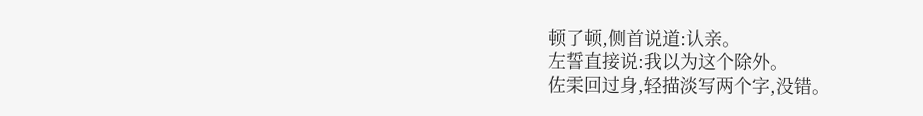顿了顿,侧首说道:认亲。
左誓直接说:我以为这个除外。
佐雬回过身,轻描淡写两个字,没错。